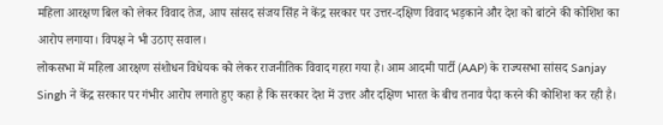महिला आरक्षण बिल को लेकर विवाद तेज, आप सांसद संजय सिंह ने केंद्र सरकार पर उत्तर-दक्षिण विवाद भड़काने और देश को बांटने की कोशिश का आरोप लगाया। विपक्ष ने भी उठाए सवाल।
लोकसभा में महिला आरक्षण संशोधन विधेयक को लेकर राजनीतिक विवाद गहरा गया है। आम आदमी पार्टी (AAP) के राज्यसभा सांसद Sanjay Singh ने केंद्र सरकार पर गंभीर आरोप लगाते हुए कहा है कि सरकार देश में उत्तर और दक्षिण भारत के बीच तनाव पैदा करने की कोशिश कर रही है।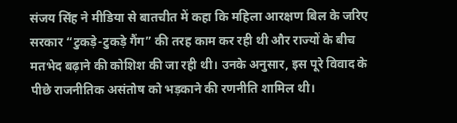संजय सिंह ने मीडिया से बातचीत में कहा कि महिला आरक्षण बिल के जरिए सरकार “टुकड़े-टुकड़े गैंग” की तरह काम कर रही थी और राज्यों के बीच मतभेद बढ़ाने की कोशिश की जा रही थी। उनके अनुसार, इस पूरे विवाद के पीछे राजनीतिक असंतोष को भड़काने की रणनीति शामिल थी।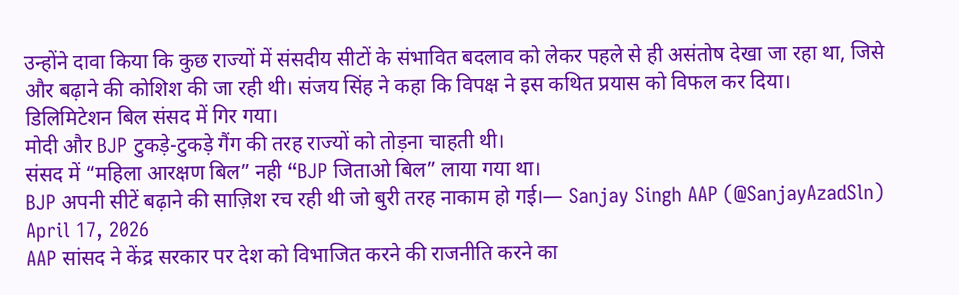उन्होंने दावा किया कि कुछ राज्यों में संसदीय सीटों के संभावित बदलाव को लेकर पहले से ही असंतोष देखा जा रहा था, जिसे और बढ़ाने की कोशिश की जा रही थी। संजय सिंह ने कहा कि विपक्ष ने इस कथित प्रयास को विफल कर दिया।
डिलिमिटेशन बिल संसद में गिर गया।
मोदी और BJP टुकड़े-टुकड़े गैंग की तरह राज्यों को तोड़ना चाहती थी।
संसद में “महिला आरक्षण बिल” नही “BJP जिताओ बिल” लाया गया था।
BJP अपनी सीटें बढ़ाने की साज़िश रच रही थी जो बुरी तरह नाकाम हो गई।— Sanjay Singh AAP (@SanjayAzadSln) April 17, 2026
AAP सांसद ने केंद्र सरकार पर देश को विभाजित करने की राजनीति करने का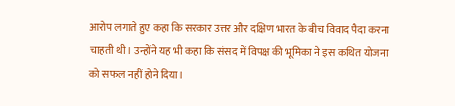आरोप लगाते हुए कहा कि सरकार उत्तर और दक्षिण भारत के बीच विवाद पैदा करना चाहती थी। उन्होंने यह भी कहा कि संसद में विपक्ष की भूमिका ने इस कथित योजना को सफल नहीं होने दिया।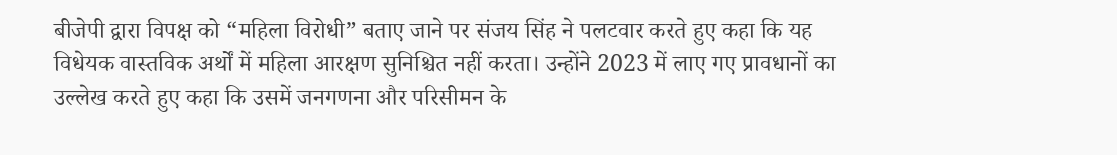बीजेपी द्वारा विपक्ष को “महिला विरोधी” बताए जाने पर संजय सिंह ने पलटवार करते हुए कहा कि यह विधेयक वास्तविक अर्थों में महिला आरक्षण सुनिश्चित नहीं करता। उन्होंने 2023 में लाए गए प्रावधानों का उल्लेख करते हुए कहा कि उसमें जनगणना और परिसीमन के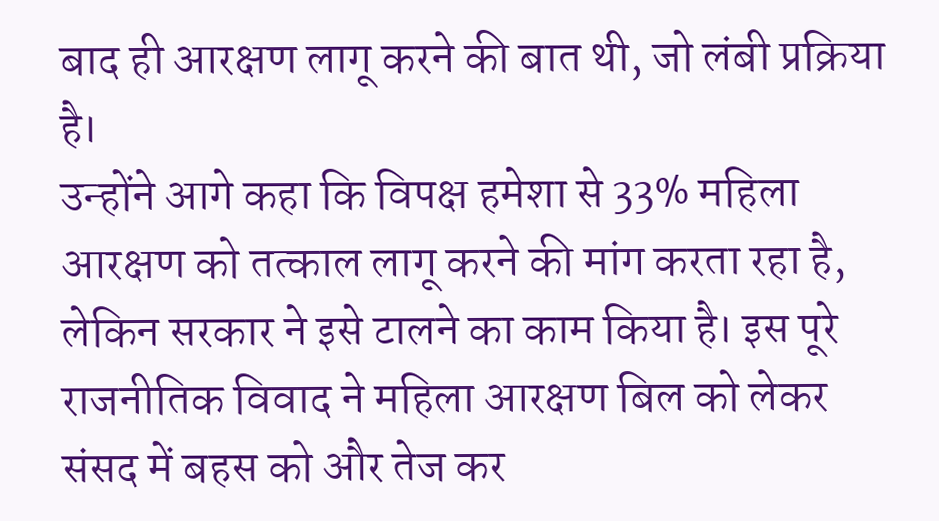बाद ही आरक्षण लागू करने की बात थी, जो लंबी प्रक्रिया है।
उन्होंने आगे कहा कि विपक्ष हमेशा से 33% महिला आरक्षण को तत्काल लागू करने की मांग करता रहा है, लेकिन सरकार ने इसे टालने का काम किया है। इस पूरे राजनीतिक विवाद ने महिला आरक्षण बिल को लेकर संसद में बहस को और तेज कर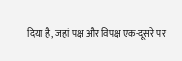दिया है, जहां पक्ष और विपक्ष एक-दूसरे पर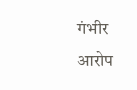गंभीर आरोप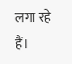लगा रहे हैं।